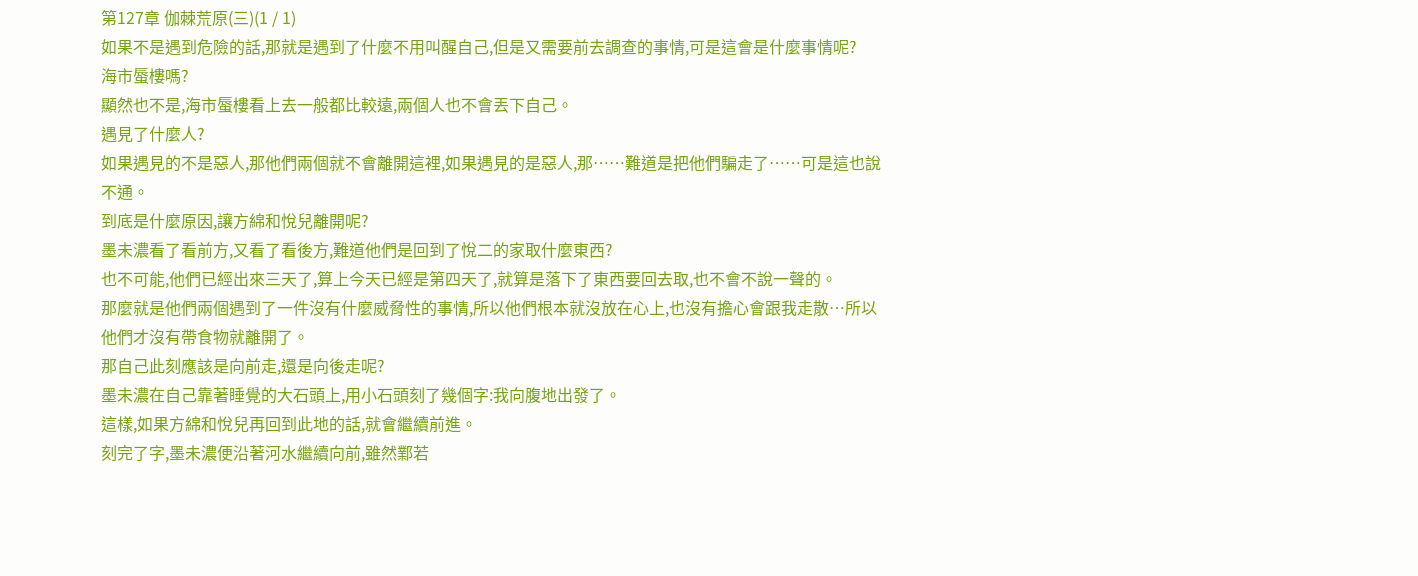第127章 伽棘荒原(三)(1 / 1)
如果不是遇到危險的話,那就是遇到了什麼不用叫醒自己,但是又需要前去調查的事情,可是這會是什麼事情呢?
海市蜃樓嗎?
顯然也不是,海市蜃樓看上去一般都比較遠,兩個人也不會丟下自己。
遇見了什麼人?
如果遇見的不是惡人,那他們兩個就不會離開這裡,如果遇見的是惡人,那……難道是把他們騙走了……可是這也說不通。
到底是什麼原因,讓方綿和悅兒離開呢?
墨未濃看了看前方,又看了看後方,難道他們是回到了悅二的家取什麼東西?
也不可能,他們已經出來三天了,算上今天已經是第四天了,就算是落下了東西要回去取,也不會不說一聲的。
那麼就是他們兩個遇到了一件沒有什麼威脅性的事情,所以他們根本就沒放在心上,也沒有擔心會跟我走散…所以他們才沒有帶食物就離開了。
那自己此刻應該是向前走,還是向後走呢?
墨未濃在自己靠著睡覺的大石頭上,用小石頭刻了幾個字:我向腹地出發了。
這樣,如果方綿和悅兒再回到此地的話,就會繼續前進。
刻完了字,墨未濃便沿著河水繼續向前,雖然鄴若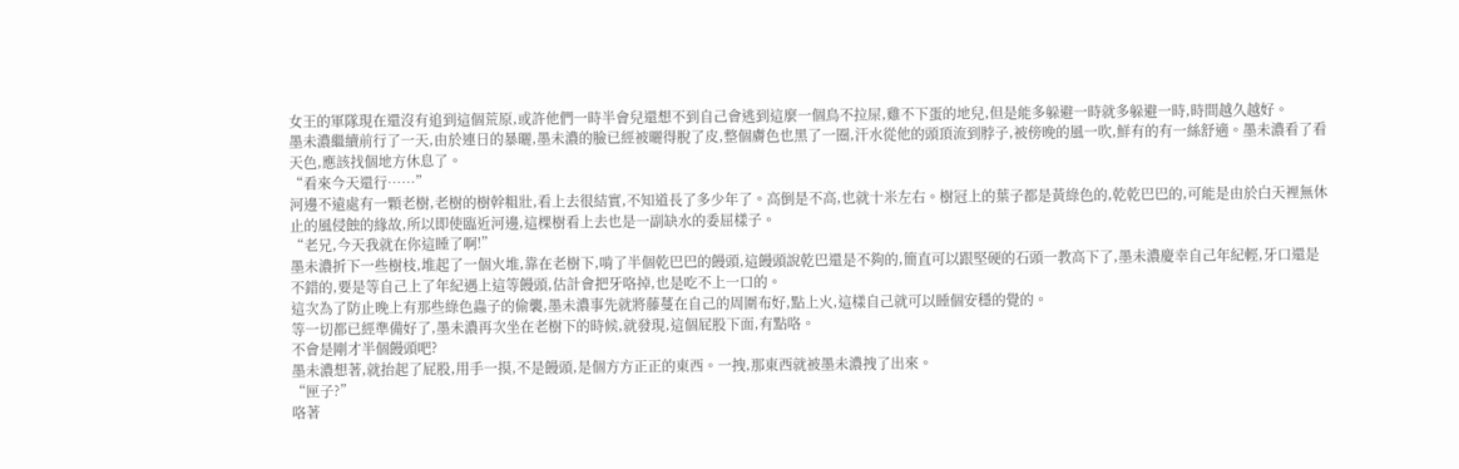女王的軍隊現在還沒有追到這個荒原,或許他們一時半會兒還想不到自己會逃到這麼一個鳥不拉屎,雞不下蛋的地兒,但是能多躲避一時就多躲避一時,時間越久越好。
墨未濃繼續前行了一天,由於連日的暴曬,墨未濃的臉已經被曬得脫了皮,整個膚色也黑了一圈,汗水從他的頭頂流到脖子,被傍晚的風一吹,鮮有的有一絲舒適。墨未濃看了看天色,應該找個地方休息了。
“看來今天還行……”
河邊不遠處有一顆老樹,老樹的樹幹粗壯,看上去很結實,不知道長了多少年了。高倒是不高,也就十米左右。樹冠上的葉子都是黃綠色的,乾乾巴巴的,可能是由於白天裡無休止的風侵蝕的緣故,所以即使臨近河邊,這棵樹看上去也是一副缺水的委屈樣子。
“老兄,今天我就在你這睡了啊!”
墨未濃折下一些樹枝,堆起了一個火堆,靠在老樹下,啃了半個乾巴巴的饅頭,這饅頭說乾巴還是不夠的,簡直可以跟堅硬的石頭一教高下了,墨未濃慶幸自己年紀輕,牙口還是不錯的,要是等自己上了年紀遇上這等饅頭,估計會把牙咯掉,也是吃不上一口的。
這次為了防止晚上有那些綠色蟲子的偷襲,墨未濃事先就將藤蔓在自己的周圍布好,點上火,這樣自己就可以睡個安穩的覺的。
等一切都已經準備好了,墨未濃再次坐在老樹下的時候,就發現,這個屁股下面,有點咯。
不會是剛才半個饅頭吧?
墨未濃想著,就抬起了屁股,用手一摸,不是饅頭,是個方方正正的東西。一拽,那東西就被墨未濃拽了出來。
“匣子?”
咯著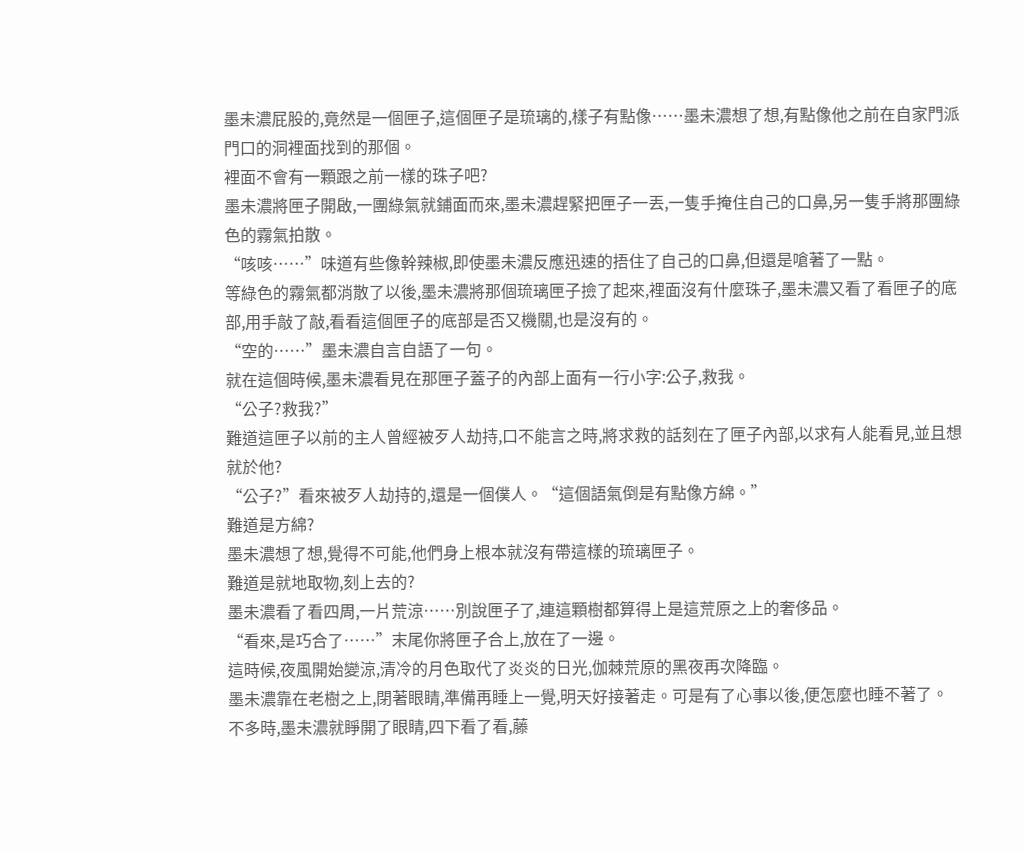墨未濃屁股的,竟然是一個匣子,這個匣子是琉璃的,樣子有點像……墨未濃想了想,有點像他之前在自家門派門口的洞裡面找到的那個。
裡面不會有一顆跟之前一樣的珠子吧?
墨未濃將匣子開啟,一團綠氣就鋪面而來,墨未濃趕緊把匣子一丟,一隻手掩住自己的口鼻,另一隻手將那團綠色的霧氣拍散。
“咳咳……”味道有些像幹辣椒,即使墨未濃反應迅速的捂住了自己的口鼻,但還是嗆著了一點。
等綠色的霧氣都消散了以後,墨未濃將那個琉璃匣子撿了起來,裡面沒有什麼珠子,墨未濃又看了看匣子的底部,用手敲了敲,看看這個匣子的底部是否又機關,也是沒有的。
“空的……”墨未濃自言自語了一句。
就在這個時候,墨未濃看見在那匣子蓋子的內部上面有一行小字:公子,救我。
“公子?救我?”
難道這匣子以前的主人曾經被歹人劫持,口不能言之時,將求救的話刻在了匣子內部,以求有人能看見,並且想就於他?
“公子?”看來被歹人劫持的,還是一個僕人。“這個語氣倒是有點像方綿。”
難道是方綿?
墨未濃想了想,覺得不可能,他們身上根本就沒有帶這樣的琉璃匣子。
難道是就地取物,刻上去的?
墨未濃看了看四周,一片荒涼……別說匣子了,連這顆樹都算得上是這荒原之上的奢侈品。
“看來,是巧合了……”末尾你將匣子合上,放在了一邊。
這時候,夜風開始變涼,清冷的月色取代了炎炎的日光,伽棘荒原的黑夜再次降臨。
墨未濃靠在老樹之上,閉著眼睛,準備再睡上一覺,明天好接著走。可是有了心事以後,便怎麼也睡不著了。
不多時,墨未濃就睜開了眼睛,四下看了看,藤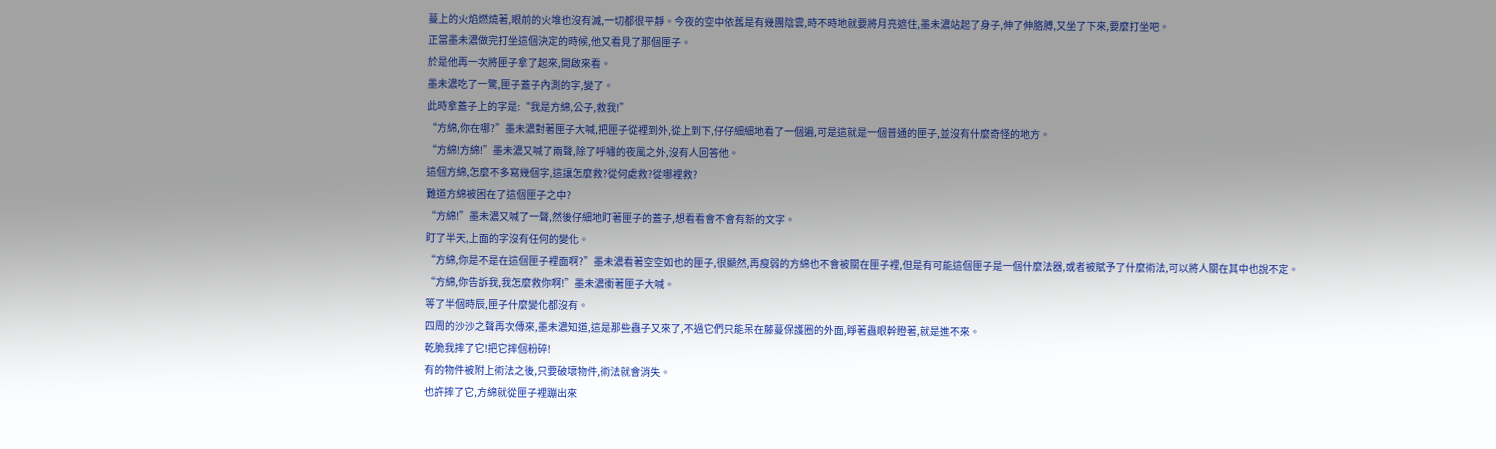蔓上的火焰燃燒著,眼前的火堆也沒有滅,一切都很平靜。今夜的空中依舊是有幾團陰雲,時不時地就要將月亮遮住,墨未濃站起了身子,伸了伸胳膊,又坐了下來,要麼打坐吧。
正當墨未濃做完打坐這個決定的時候,他又看見了那個匣子。
於是他再一次將匣子拿了起來,開啟來看。
墨未濃吃了一驚,匣子蓋子內測的字,變了。
此時拿蓋子上的字是:“我是方綿,公子,救我!”
“方綿,你在哪?”墨未濃對著匣子大喊,把匣子從裡到外,從上到下,仔仔細細地看了一個遍,可是這就是一個普通的匣子,並沒有什麼奇怪的地方。
“方綿!方綿!”墨未濃又喊了兩聲,除了呼嘯的夜風之外,沒有人回答他。
這個方綿,怎麼不多寫幾個字,這讓怎麼救?從何處救?從哪裡救?
難道方綿被困在了這個匣子之中?
“方綿!”墨未濃又喊了一聲,然後仔細地盯著匣子的蓋子,想看看會不會有新的文字。
盯了半天,上面的字沒有任何的變化。
“方綿,你是不是在這個匣子裡面啊?”墨未濃看著空空如也的匣子,很顯然,再瘦弱的方綿也不會被關在匣子裡,但是有可能這個匣子是一個什麼法器,或者被賦予了什麼術法,可以將人關在其中也說不定。
“方綿,你告訴我,我怎麼救你啊!”墨未濃衝著匣子大喊。
等了半個時辰,匣子什麼變化都沒有。
四周的沙沙之聲再次傳來,墨未濃知道,這是那些蟲子又來了,不過它們只能呆在藤蔓保護圈的外面,睜著蟲眼幹瞪著,就是進不來。
乾脆我摔了它!把它摔個粉碎!
有的物件被附上術法之後,只要破壞物件,術法就會消失。
也許摔了它,方綿就從匣子裡蹦出來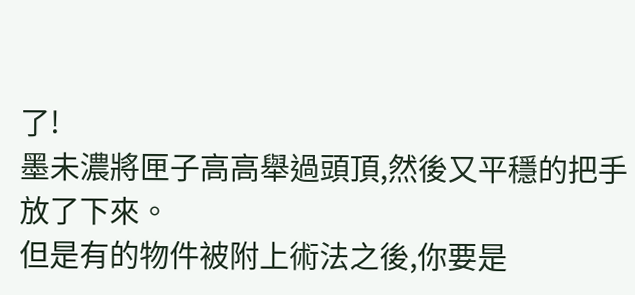了!
墨未濃將匣子高高舉過頭頂,然後又平穩的把手放了下來。
但是有的物件被附上術法之後,你要是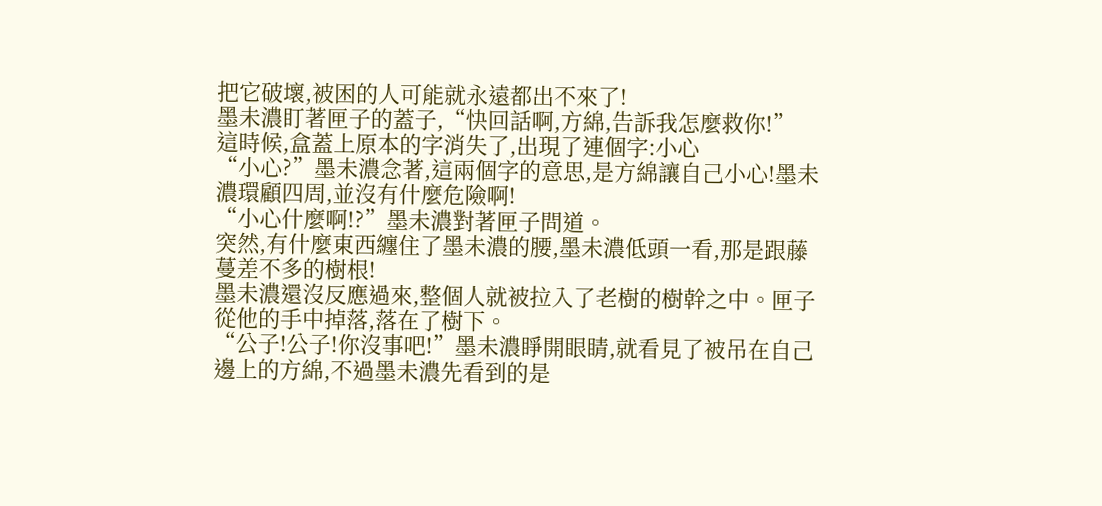把它破壞,被困的人可能就永遠都出不來了!
墨未濃盯著匣子的蓋子,“快回話啊,方綿,告訴我怎麼救你!”
這時候,盒蓋上原本的字消失了,出現了連個字:小心
“小心?”墨未濃念著,這兩個字的意思,是方綿讓自己小心!墨未濃環顧四周,並沒有什麼危險啊!
“小心什麼啊!?”墨未濃對著匣子問道。
突然,有什麼東西纏住了墨未濃的腰,墨未濃低頭一看,那是跟藤蔓差不多的樹根!
墨未濃還沒反應過來,整個人就被拉入了老樹的樹幹之中。匣子從他的手中掉落,落在了樹下。
“公子!公子!你沒事吧!”墨未濃睜開眼睛,就看見了被吊在自己邊上的方綿,不過墨未濃先看到的是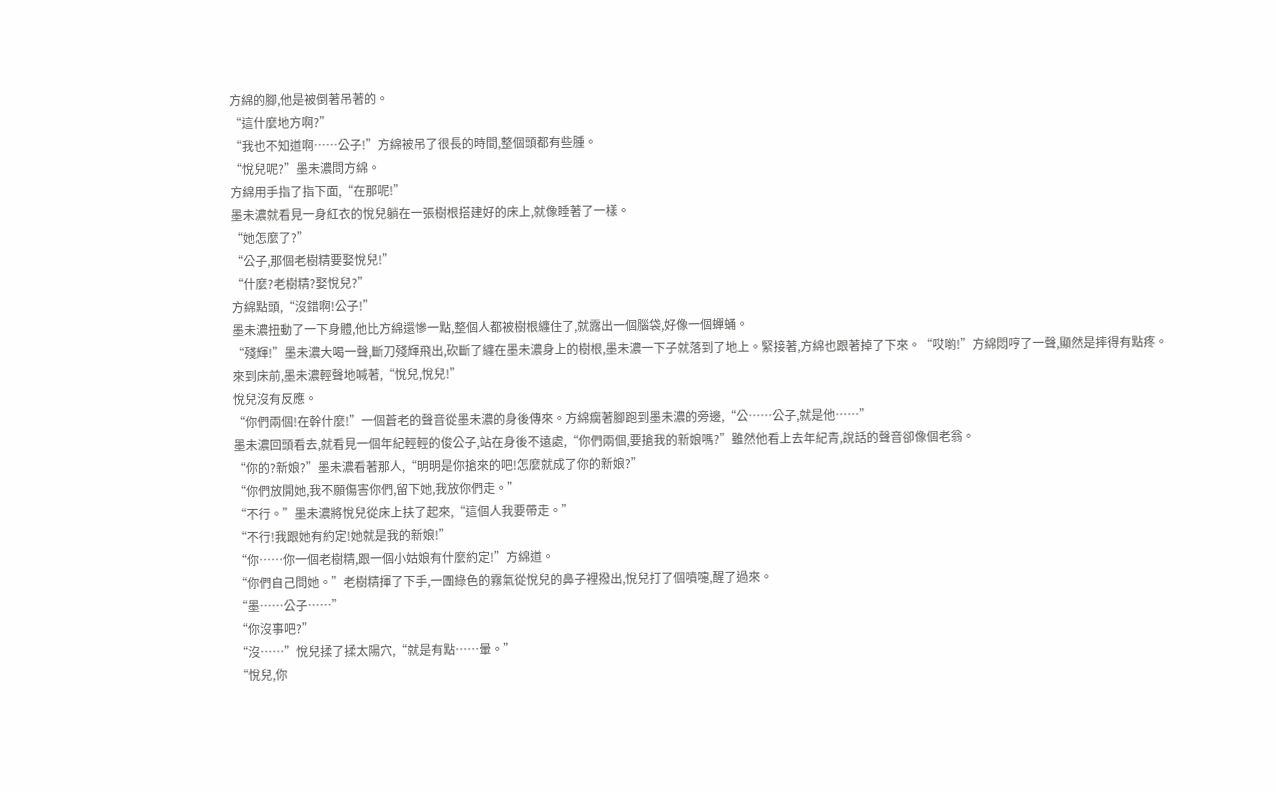方綿的腳,他是被倒著吊著的。
“這什麼地方啊?”
“我也不知道啊……公子!”方綿被吊了很長的時間,整個頭都有些腫。
“悅兒呢?”墨未濃問方綿。
方綿用手指了指下面,“在那呢!”
墨未濃就看見一身紅衣的悅兒躺在一張樹根搭建好的床上,就像睡著了一樣。
“她怎麼了?”
“公子,那個老樹精要娶悅兒!”
“什麼?老樹精?娶悅兒?”
方綿點頭,“沒錯啊!公子!”
墨未濃扭動了一下身體,他比方綿還慘一點,整個人都被樹根纏住了,就露出一個腦袋,好像一個蟬蛹。
“殘輝!”墨未濃大喝一聲,斷刀殘輝飛出,砍斷了纏在墨未濃身上的樹根,墨未濃一下子就落到了地上。緊接著,方綿也跟著掉了下來。“哎喲!”方綿悶哼了一聲,顯然是摔得有點疼。
來到床前,墨未濃輕聲地喊著,“悅兒,悅兒!”
悅兒沒有反應。
“你們兩個!在幹什麼!”一個蒼老的聲音從墨未濃的身後傳來。方綿瘸著腳跑到墨未濃的旁邊,“公……公子,就是他……”
墨未濃回頭看去,就看見一個年紀輕輕的俊公子,站在身後不遠處,“你們兩個,要搶我的新娘嗎?”雖然他看上去年紀青,說話的聲音卻像個老翁。
“你的?新娘?”墨未濃看著那人,“明明是你搶來的吧!怎麼就成了你的新娘?”
“你們放開她,我不願傷害你們,留下她,我放你們走。”
“不行。”墨未濃將悅兒從床上扶了起來,“這個人我要帶走。”
“不行!我跟她有約定!她就是我的新娘!”
“你……你一個老樹精,跟一個小姑娘有什麼約定!”方綿道。
“你們自己問她。”老樹精揮了下手,一團綠色的霧氣從悅兒的鼻子裡撥出,悅兒打了個噴嚏,醒了過來。
“墨……公子……”
“你沒事吧?”
“沒……”悅兒揉了揉太陽穴,“就是有點……暈。”
“悅兒,你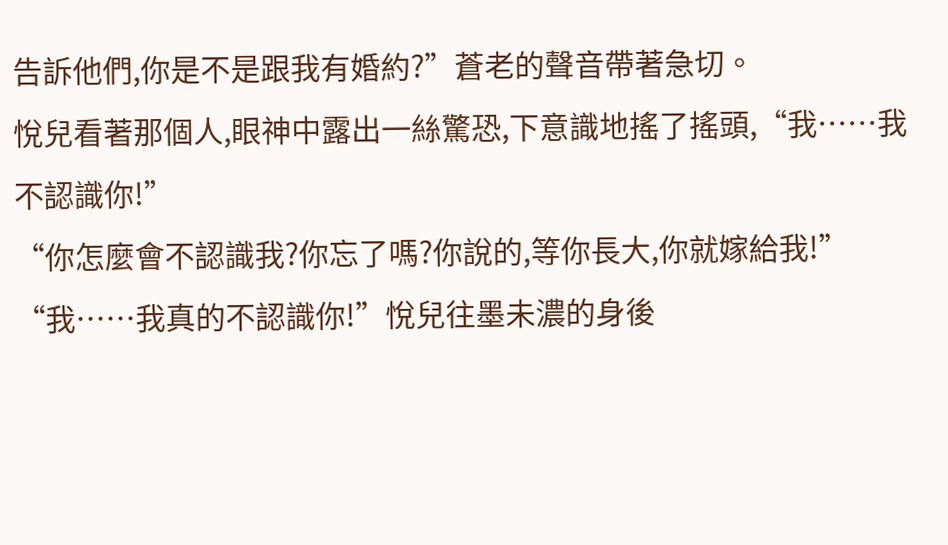告訴他們,你是不是跟我有婚約?”蒼老的聲音帶著急切。
悅兒看著那個人,眼神中露出一絲驚恐,下意識地搖了搖頭,“我……我不認識你!”
“你怎麼會不認識我?你忘了嗎?你說的,等你長大,你就嫁給我!”
“我……我真的不認識你!”悅兒往墨未濃的身後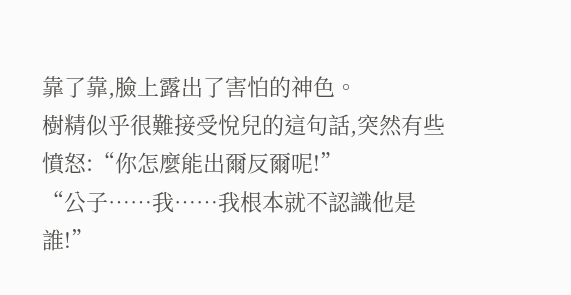靠了靠,臉上露出了害怕的神色。
樹精似乎很難接受悅兒的這句話,突然有些憤怒:“你怎麼能出爾反爾呢!”
“公子……我……我根本就不認識他是誰!”